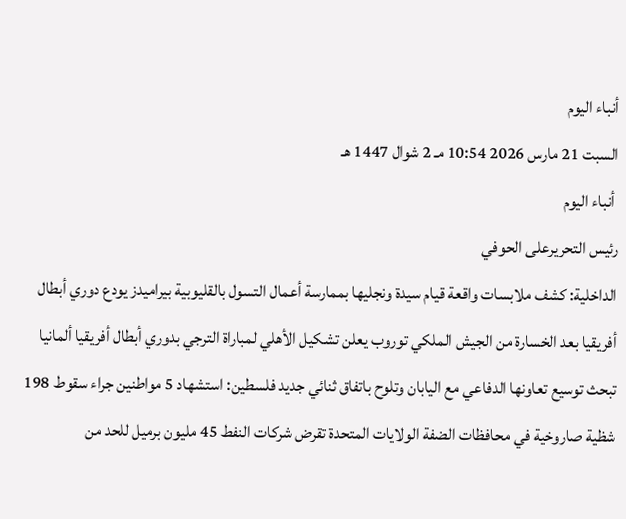أنباء اليوم
السبت 21 مارس 2026 10:54 مـ 2 شوال 1447 هـ
 أنباء اليوم
رئيس التحريرعلى الحوفي
الداخلية: كشف ملابسات واقعة قيام سيدة ونجليها بممارسة أعمال التسول بالقليوبية بيراميدز يودع دوري أبطال أفريقيا بعد الخسارة من الجيش الملكي توروب يعلن تشكيل الأهلي لمباراة الترجي بدوري أبطال أفريقيا ألمانيا تبحث توسيع تعاونها الدفاعي مع اليابان وتلوح باتفاق ثنائي جديد فلسطين: استشهاد 5 مواطنين جراء سقوط 198 شظية صاروخية في محافظات الضفة الولايات المتحدة تقرض شركات النفط 45 مليون برميل للحد من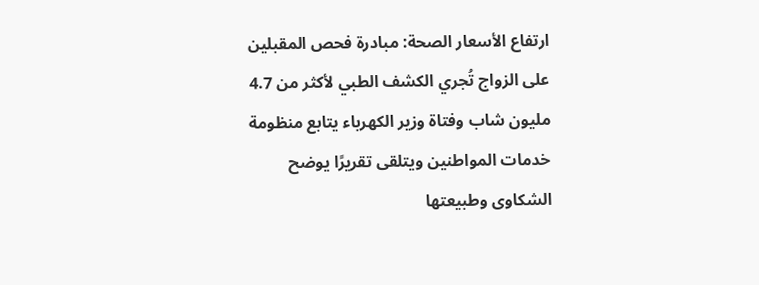ارتفاع الأسعار الصحة: مبادرة فحص المقبلين على الزواج تُجري الكشف الطبي لأكثر من 4.7 مليون شاب وفتاة وزير الكهرباء يتابع منظومة خدمات المواطنين ويتلقى تقريرًا يوضح الشكاوى وطبيعتها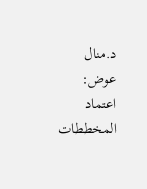د.منال عوض: اعتماد المخططات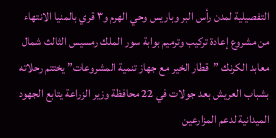التفصيلية لمدن رأس البر وباريس وحي الهرم و٣ قري بالمنيا الانتهاء من مشروع إعادة تركيب وترميم بوابة سور الملك رمسيس الثالث شمال معابد الكرنك ”قطار الخير مع جهاز تنمية المشروعات” يختتم رحلاته بشباب العريش بعد جولات في 22 محافظة وزير الزراعة يتابع الجهود الميدانية لدعم المزارعين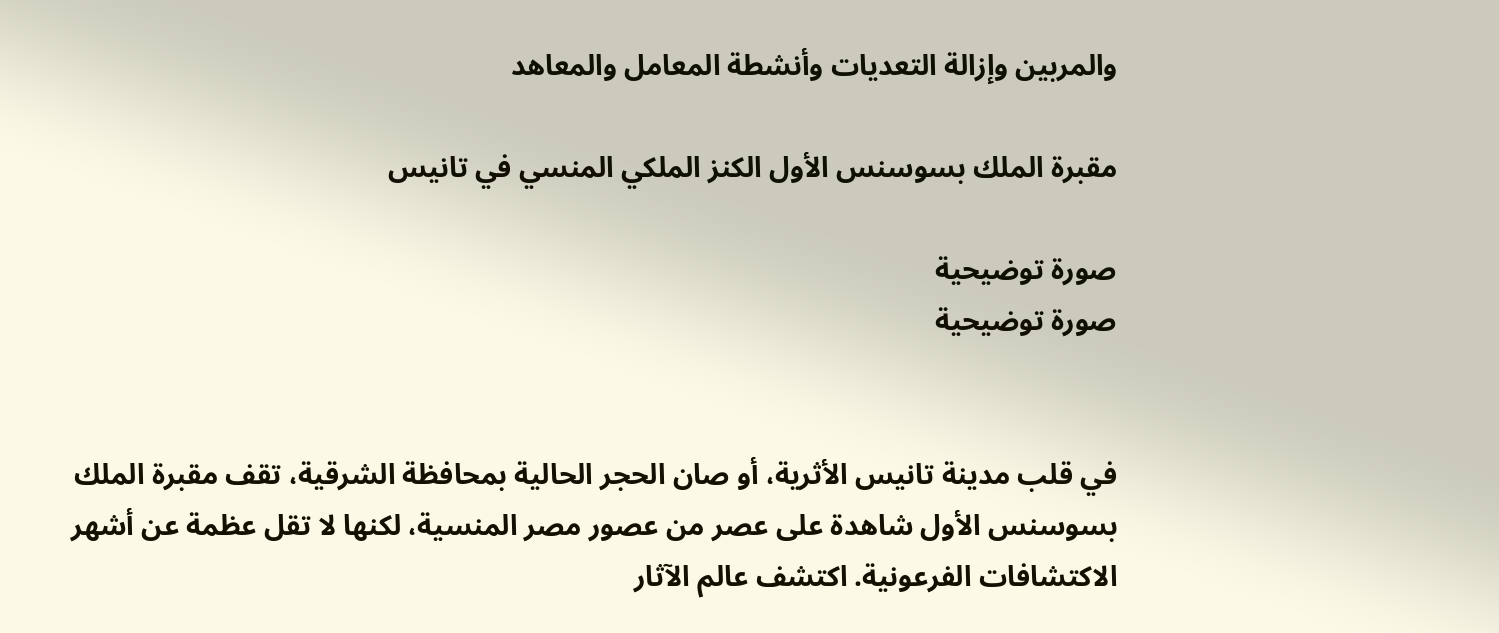والمربين وإزالة التعديات وأنشطة المعامل والمعاهد

مقبرة الملك بسوسنس الأول الكنز الملكي المنسي في تانيس

صورة توضيحية
صورة توضيحية


في قلب مدينة تانيس الأثرية، أو صان الحجر الحالية بمحافظة الشرقية، تقف مقبرة الملك بسوسنس الأول شاهدة على عصر من عصور مصر المنسية، لكنها لا تقل عظمة عن أشهر الاكتشافات الفرعونية. اكتشف عالم الآثار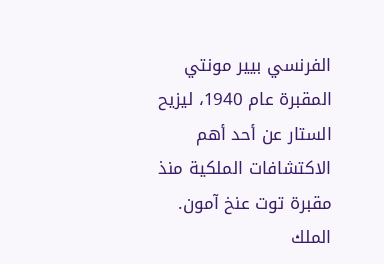الفرنسي بيير مونتي المقبرة عام 1940، ليزيح الستار عن أحد أهم الاكتشافات الملكية منذ مقبرة توت عنخ آمون.
الملك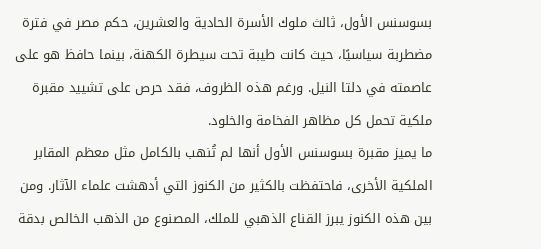بسوسنس الأول، ثالث ملوك الأسرة الحادية والعشرين، حكم مصر في فترة مضطربة سياسيًا، حيث كانت طيبة تحت سيطرة الكهنة، بينما حافظ هو على عاصمته في دلتا النيل. ورغم هذه الظروف، فقد حرص على تشييد مقبرة ملكية تحمل كل مظاهر الفخامة والخلود.
ما يميز مقبرة بسوسنس الأول أنها لم تُنهب بالكامل مثل معظم المقابر الملكية الأخرى، فاحتفظت بالكثير من الكنوز التي أدهشت علماء الآثار. ومن بين هذه الكنوز يبرز القناع الذهبي للملك، المصنوع من الذهب الخالص بدقة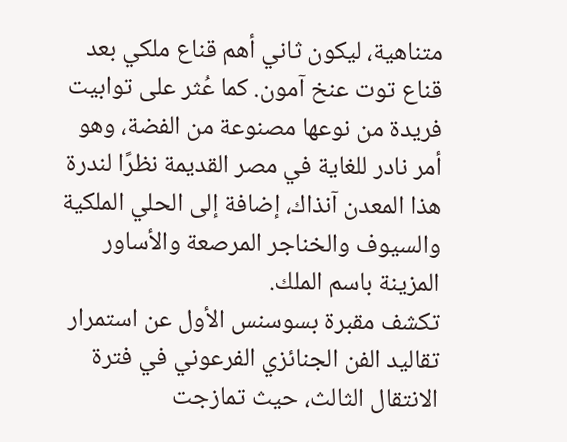متناهية، ليكون ثاني أهم قناع ملكي بعد قناع توت عنخ آمون. كما عُثر على توابيت فريدة من نوعها مصنوعة من الفضة، وهو أمر نادر للغاية في مصر القديمة نظرًا لندرة هذا المعدن آنذاك، إضافة إلى الحلي الملكية والسيوف والخناجر المرصعة والأساور المزينة باسم الملك.
تكشف مقبرة بسوسنس الأول عن استمرار تقاليد الفن الجنائزي الفرعوني في فترة الانتقال الثالث، حيث تمازجت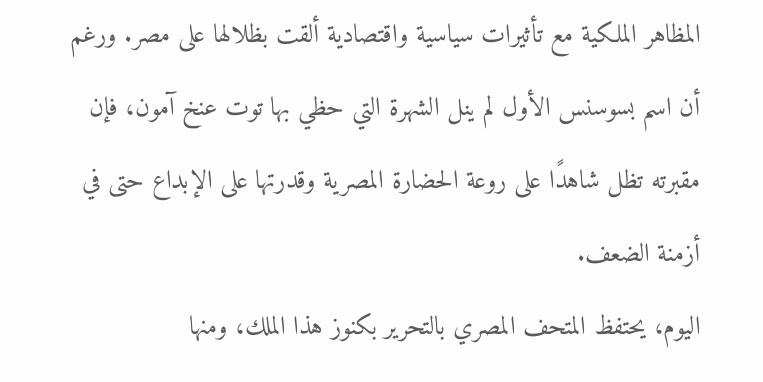المظاهر الملكية مع تأثيرات سياسية واقتصادية ألقت بظلالها على مصر. ورغم أن اسم بسوسنس الأول لم ينل الشهرة التي حظي بها توت عنخ آمون، فإن مقبرته تظل شاهدًا على روعة الحضارة المصرية وقدرتها على الإبداع حتى في أزمنة الضعف.
اليوم، يحتفظ المتحف المصري بالتحرير بكنوز هذا الملك، ومنها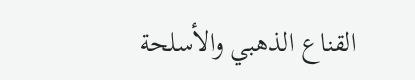القناع الذهبي والأسلحة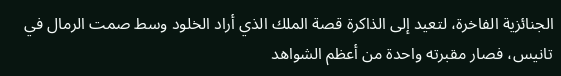الجنائزية الفاخرة، لتعيد إلى الذاكرة قصة الملك الذي أراد الخلود وسط صمت الرمال في تانيس، فصار مقبرته واحدة من أعظم الشواهد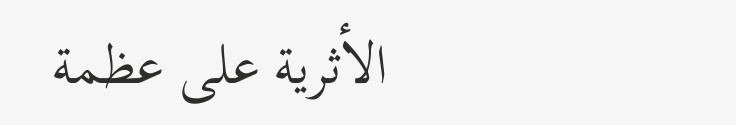الأثرية على عظمة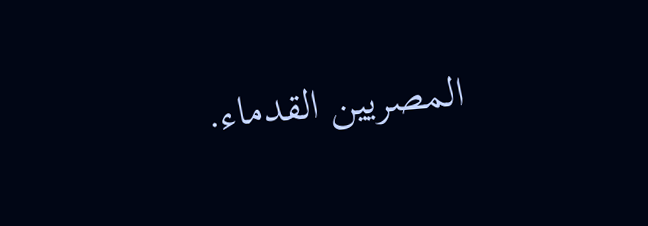المصريين القدماء.